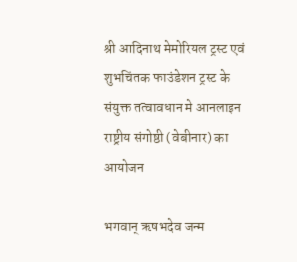श्री आदिनाथ मेमोरियल ट्रस्ट एवं शुभचिंतक फाउंडेशन ट्रस्ट के संयुक्त तत्वावधान मे आनलाइन राष्ट्रीय संगोष्ठी (वेबीनार) का आयोजन

भगवान् ऋषभदेव जन्म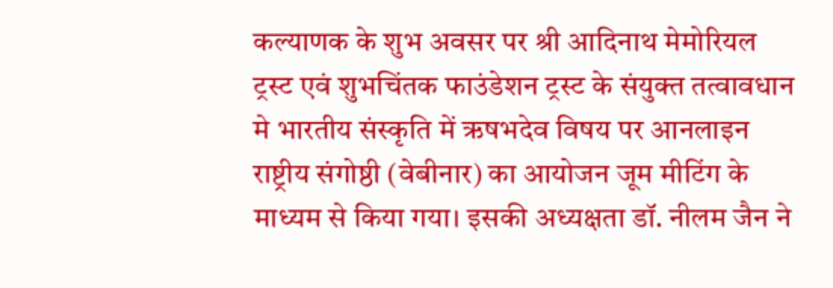कल्याणक के शुभ अवसर पर श्री आदिनाथ मेमोरियल ट्रस्ट एवं शुभचिंतक फाउंडेशन ट्रस्ट के संयुक्त तत्वावधान मे भारतीय संस्कृति में ऋषभदेव विषय पर आनलाइन राष्ट्रीय संगोष्ठी (वेबीनार) का आयोजन जूम मीटिंग के माध्यम से किया गया। इसकी अध्यक्षता डॉ. नीलम जैन ने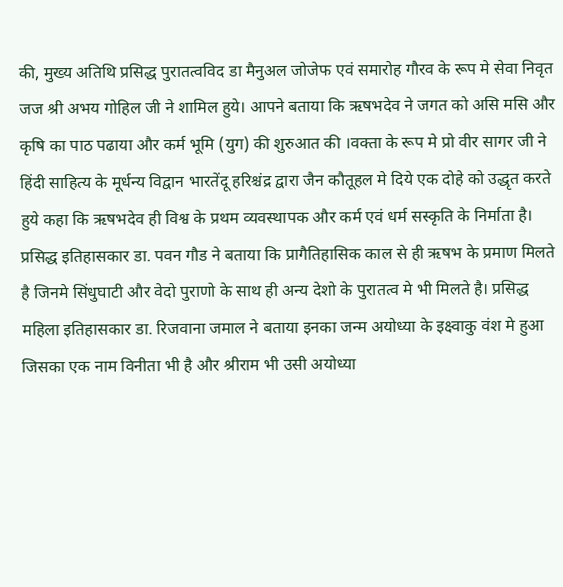की, मुख्य अतिथि प्रसिद्ध पुरातत्वविद डा मैनुअल जोजेफ एवं समारोह गौरव के रूप मे सेवा निवृत जज श्री अभय गोहिल जी ने शामिल हुये। आपने बताया कि ऋषभदेव ने जगत को असि मसि और कृषि का पाठ पढाया और कर्म भूमि (युग) की शुरुआत की ।वक्ता के रूप मे प्रो वीर सागर जी ने हिंदी साहित्य के मूर्धन्य विद्वान भारतेंदू हरिश्चंद्र द्वारा जैन कौतूहल मे दिये एक दोहे को उद्धृत करते हुये कहा कि ऋषभदेव ही विश्व के प्रथम व्यवस्थापक और कर्म एवं धर्म सस्कृति के निर्माता है। प्रसिद्ध इतिहासकार डा. पवन गौड ने बताया कि प्रागैतिहासिक काल से ही ऋषभ के प्रमाण मिलते है जिनमे सिंधुघाटी और वेदो पुराणो के साथ ही अन्य देशो के पुरातत्व मे भी मिलते है। प्रसिद्ध महिला इतिहासकार डा. रिजवाना जमाल ने बताया इनका जन्म अयोध्या के इक्ष्वाकु वंश मे हुआ जिसका एक नाम विनीता भी है और श्रीराम भी उसी अयोध्या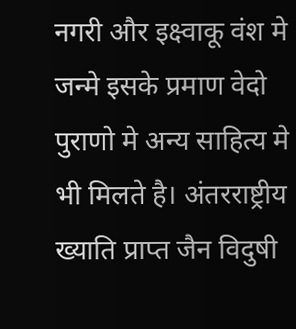नगरी और इक्ष्वाकू वंश मे जन्मे इसके प्रमाण वेदो पुराणो मे अन्य साहित्य मे भी मिलते है। अंतरराष्ट्रीय ख्याति प्राप्त जैन विदुषी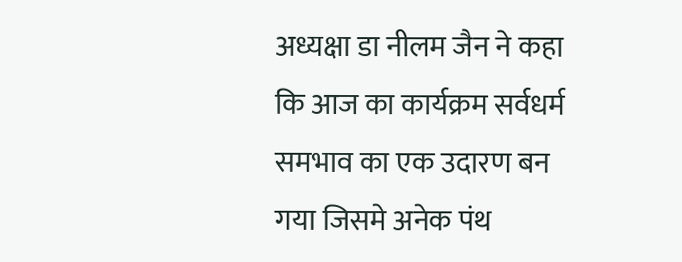अध्यक्षा डा नीलम जैन ने कहा कि आज का कार्यक्रम सर्वधर्म समभाव का एक उदारण बन गया जिसमे अनेक पंथ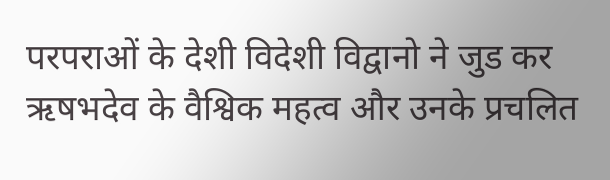परपराओं के देशी विदेशी विद्वानो ने जुड कर ऋषभदेव के वैश्विक महत्व और उनके प्रचलित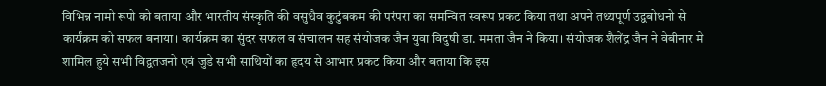विभिन्न नामो रूपो को बताया और भारतीय संस्कृति की वसुधैव कुटुंबकम की परंपरा का समन्वित स्वरूप प्रकट किया तथा अपने तथ्यपूर्ण उद्वबोधनो से कार्यंक्रम को सफल बनाया। कार्यक्रम का सुंदर सफल व संचालन सह संयोजक जैन युवा विदुषी डा. ममता जैन ने किया। संयोजक शैलेंद्र जैन ने वेबीनार मे शामिल हुये सभी विद्वतजनो एवं जुडे सभी साथियों का हृदय से आभार प्रकट किया और बताया कि इस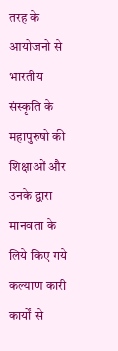तरह के आयोजनो से भारतीय संस्कृति के महापुरुषो की शिक्षाओं और उनके द्वारा मानवता के लिये किए गये कल्याण कारी कार्यों से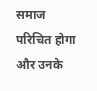समाज परिचित होगा और उनके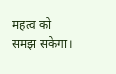महत्व को समझ सकेगा।